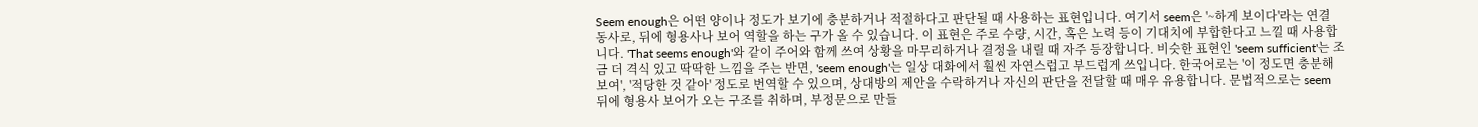Seem enough은 어떤 양이나 정도가 보기에 충분하거나 적절하다고 판단될 때 사용하는 표현입니다. 여기서 seem은 '~하게 보이다'라는 연결 동사로, 뒤에 형용사나 보어 역할을 하는 구가 올 수 있습니다. 이 표현은 주로 수량, 시간, 혹은 노력 등이 기대치에 부합한다고 느낄 때 사용합니다. 'That seems enough'와 같이 주어와 함께 쓰여 상황을 마무리하거나 결정을 내릴 때 자주 등장합니다. 비슷한 표현인 'seem sufficient'는 조금 더 격식 있고 딱딱한 느낌을 주는 반면, 'seem enough'는 일상 대화에서 훨씬 자연스럽고 부드럽게 쓰입니다. 한국어로는 '이 정도면 충분해 보여', '적당한 것 같아' 정도로 번역할 수 있으며, 상대방의 제안을 수락하거나 자신의 판단을 전달할 때 매우 유용합니다. 문법적으로는 seem 뒤에 형용사 보어가 오는 구조를 취하며, 부정문으로 만들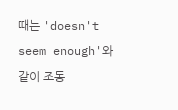때는 'doesn't seem enough'와 같이 조동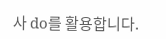사 do를 활용합니다.